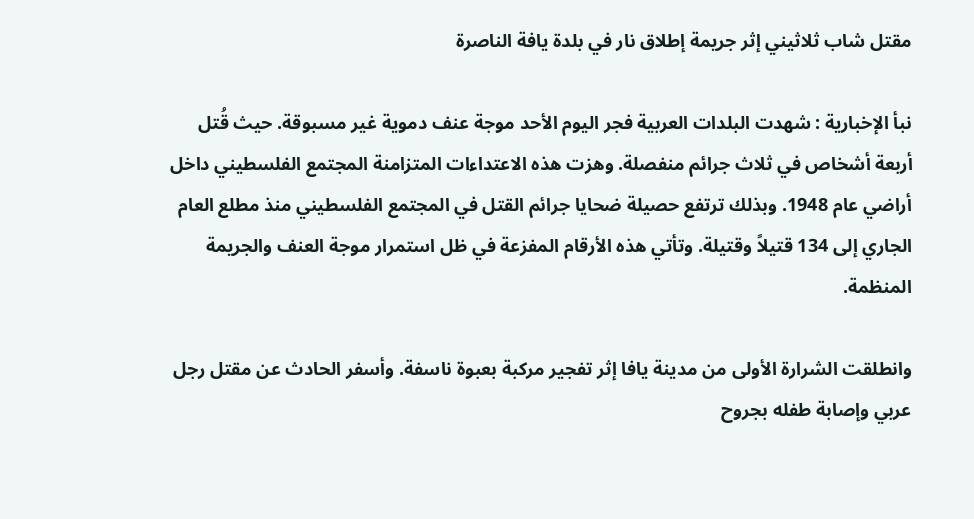مقتل شاب ثلاثيني إثر جريمة إطلاق نار في بلدة يافة الناصرة

نبأ الإخبارية : شهدت البلدات العربية فجر اليوم الأحد موجة عنف دموية غير مسبوقة. حيث قُتل أربعة أشخاص في ثلاث جرائم منفصلة. وهزت هذه الاعتداءات المتزامنة المجتمع الفلسطيني داخل أراضي عام 1948. وبذلك ترتفع حصيلة ضحايا جرائم القتل في المجتمع الفلسطيني منذ مطلع العام الجاري إلى 134 قتيلاً وقتيلة. وتأتي هذه الأرقام المفزعة في ظل استمرار موجة العنف والجريمة المنظمة.

وانطلقت الشرارة الأولى من مدينة يافا إثر تفجير مركبة بعبوة ناسفة. وأسفر الحادث عن مقتل رجل عربي وإصابة طفله بجروح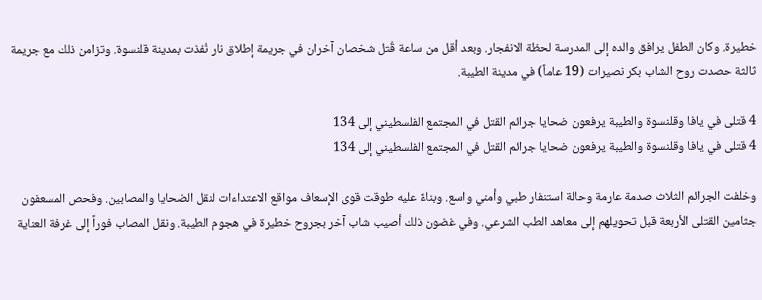خطيرة. وكان الطفل يرافق والده إلى المدرسة لحظة الانفجار. وبعد أقل من ساعة قُتل شخصان آخران في جريمة إطلاق نار نُفذت بمدينة قلنسوة. وتزامن ذلك مع جريمة ثالثة حصدت روح الشاب بكر نصيرات (19 عاماً) في مدينة الطيبة.

4 قتلى في يافا وقلنسوة والطيبة يرفعون ضحايا جرائم القتل في المجتمع الفلسطيني إلى 134
4 قتلى في يافا وقلنسوة والطيبة يرفعون ضحايا جرائم القتل في المجتمع الفلسطيني إلى 134

وخلفت الجرائم الثلاث صدمة عارمة وحالة استنفار طبي وأمني واسع. وبناءً عليه طوقت قوى الإسعاف مواقع الاعتداءات لنقل الضحايا والمصابين. وفحص المسعفون جثامين القتلى الأربعة قبل تحويلهم إلى معاهد الطب الشرعي. وفي غضون ذلك أصيب شاب آخر بجروح خطيرة في هجوم الطيبة. ونقل المصاب فوراً إلى غرفة العناية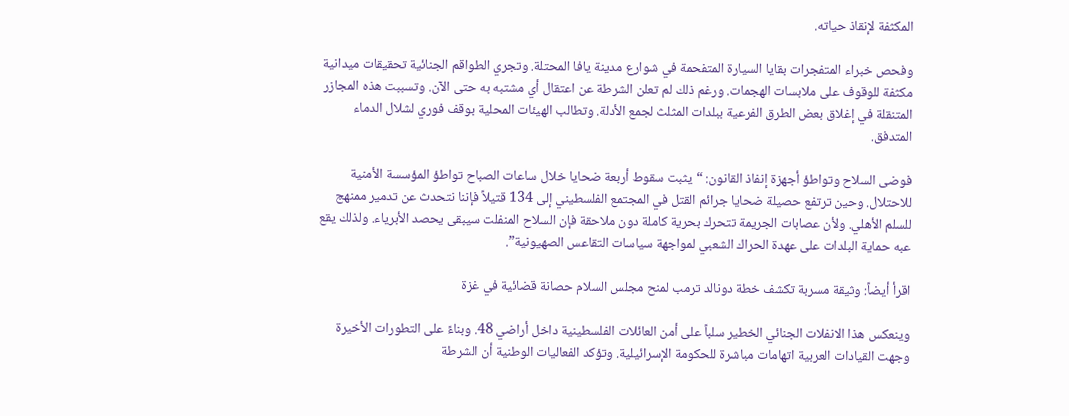المكثفة لإنقاذ حياته.

وفحص خبراء المتفجرات بقايا السيارة المتفحمة في شوارع مدينة يافا المحتلة. وتجري الطواقم الجنائية تحقيقات ميدانية مكثفة للوقوف على ملابسات الهجمات. ورغم ذلك لم تعلن الشرطة عن اعتقال أي مشتبه به حتى الآن. وتسببت هذه المجازر المتنقلة في إغلاق بعض الطرق الفرعية ببلدات المثلث لجمع الأدلة. وتطالب الهيئات المحلية بوقف فوري لشلال الدماء المتدفق.

فوضى السلاح وتواطؤ أجهزة إنفاذ القانون: “يثبت سقوط أربعة ضحايا خلال ساعات الصباح تواطؤ المؤسسة الأمنية للاحتلال. وحين ترتفع حصيلة ضحايا جرائم القتل في المجتمع الفلسطيني إلى 134 قتيلاً فإننا نتحدث عن تدمير ممنهج للسلم الأهلي. ولأن عصابات الجريمة تتحرك بحرية كاملة دون ملاحقة فإن السلاح المنفلت سيبقى يحصد الأبرياء. ولذلك يقع عبه حماية البلدات على عهدة الحراك الشعبي لمواجهة سياسات التقاعس الصهيونية”.

اقرأ أيضاً: وثيقة مسربة تكشف خطة دونالد ترمب لمنح مجلس السلام حصانة قضائية في غزة

وينعكس هذا الانفلات الجنائي الخطير سلباً على أمن العائلات الفلسطينية داخل أراضي 48. وبناءً على التطورات الأخيرة وجهت القيادات العربية اتهامات مباشرة للحكومة الإسرائيلية. وتؤكد الفعاليات الوطنية أن الشرطة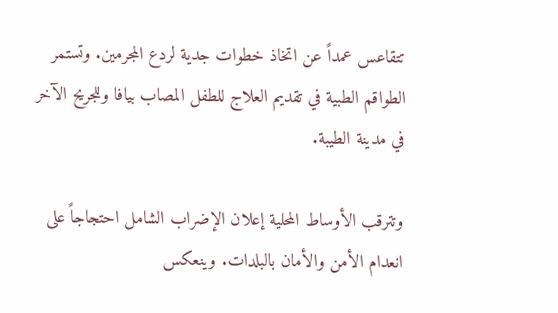تتقاعس عمداً عن اتخاذ خطوات جدية لردع المجرمين. وتستمر الطواقم الطبية في تقديم العلاج للطفل المصاب بيافا وللجريح الآخر في مدينة الطيبة.

وتترقب الأوساط المحلية إعلان الإضراب الشامل احتجاجاً على انعدام الأمن والأمان بالبلدات. وينعكس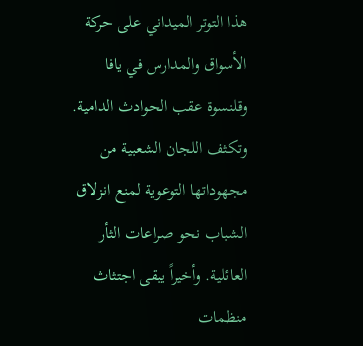هذا التوتر الميداني على حركة الأسواق والمدارس في يافا وقلنسوة عقب الحوادث الدامية. وتكثف اللجان الشعبية من مجهوداتها التوعوية لمنع انزلاق الشباب نحو صراعات الثأر العائلية. وأخيراً يبقى اجتثاث منظمات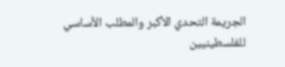الجريمة التحدي الأكبر والمطلب الأساسي للفلسطينيين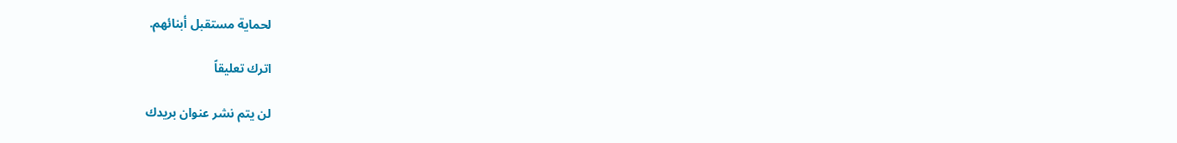لحماية مستقبل أبنائهم.

اترك تعليقاً

لن يتم نشر عنوان بريدك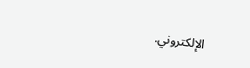الإلكتروني.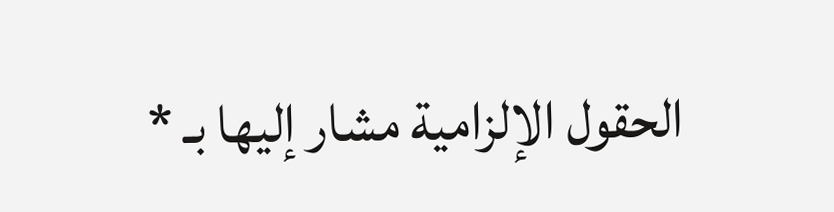الحقول الإلزامية مشار إليها بـ *